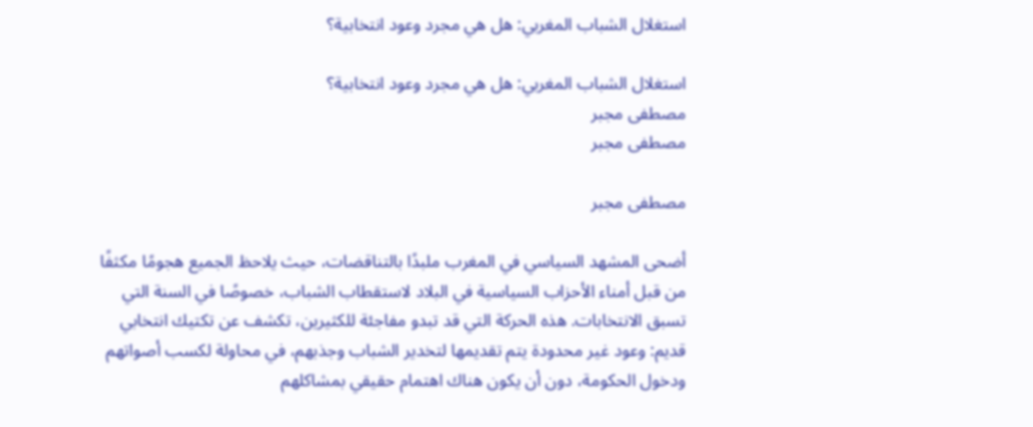استغلال الشباب المغربي: هل هي مجرد وعود انتخابية؟

استغلال الشباب المغربي: هل هي مجرد وعود انتخابية؟
مصطفى مجبر
مصطفى مجبر

مصطفى مجبر

أضحى المشهد السياسي في المغرب ملبدًا بالتناقضات، حيث يلاحظ الجميع هجومًا مكثفًا من قبل أمناء الأحزاب السياسية في البلاد لاستقطاب الشباب، خصوصًا في السنة التي تسبق الانتخابات. هذه الحركة التي قد تبدو مفاجئة للكثيرين، تكشف عن تكتيك انتخابي قديم: وعود غير محدودة يتم تقديمها لتخدير الشباب وجذبهم، في محاولة لكسب أصواتهم ودخول الحكومة، دون أن يكون هناك اهتمام حقيقي بمشاكلهم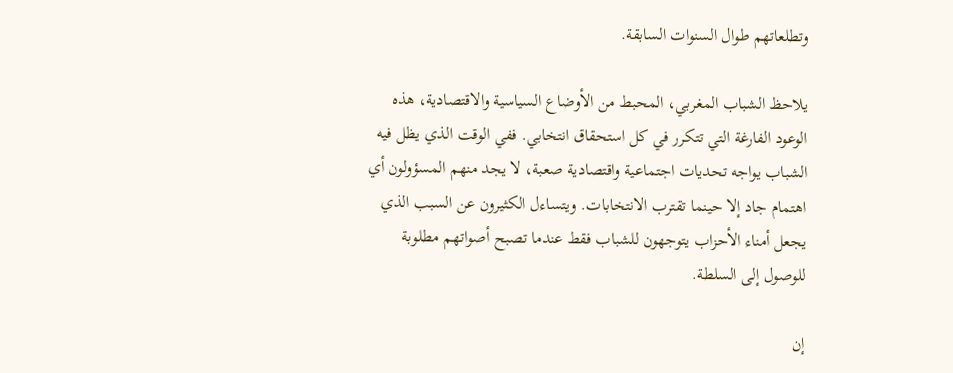وتطلعاتهم طوال السنوات السابقة.

يلاحظ الشباب المغربي، المحبط من الأوضاع السياسية والاقتصادية، هذه الوعود الفارغة التي تتكرر في كل استحقاق انتخابي. ففي الوقت الذي يظل فيه الشباب يواجه تحديات اجتماعية واقتصادية صعبة، لا يجد منهم المسؤولون أي اهتمام جاد إلا حينما تقترب الانتخابات. ويتساءل الكثيرون عن السبب الذي يجعل أمناء الأحزاب يتوجهون للشباب فقط عندما تصبح أصواتهم مطلوبة للوصول إلى السلطة.

إن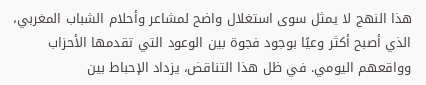هذا النهج لا يمثل سوى استغلال واضح لمشاعر وأحلام الشباب المغربي، الذي أصبح أكثر وعيًا بوجود فجوة بين الوعود التي تقدمها الأحزاب وواقعهم اليومي. في ظل هذا التناقض، يزداد الإحباط بين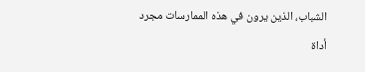الشباب، الذين يرون في هذه الممارسات مجرد أداة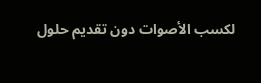لكسب الأصوات دون تقديم حلول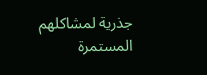جذرية لمشاكلهم المستمرة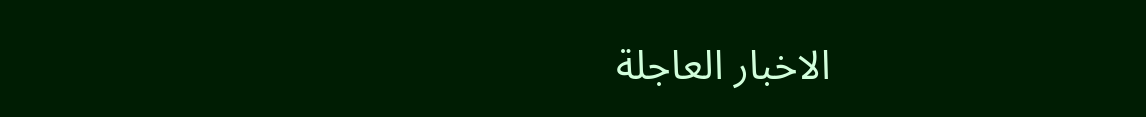الاخبار العاجلة